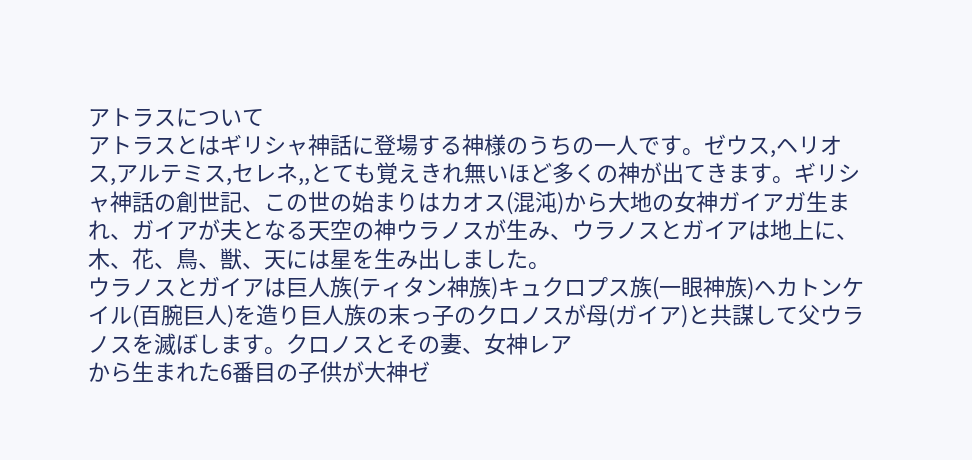アトラスについて
アトラスとはギリシャ神話に登場する神様のうちの一人です。ゼウス,ヘリオス,アルテミス,セレネ,,とても覚えきれ無いほど多くの神が出てきます。ギリシャ神話の創世記、この世の始まりはカオス(混沌)から大地の女神ガイアガ生まれ、ガイアが夫となる天空の神ウラノスが生み、ウラノスとガイアは地上に、木、花、鳥、獣、天には星を生み出しました。
ウラノスとガイアは巨人族(ティタン神族)キュクロプス族(一眼神族)ヘカトンケイル(百腕巨人)を造り巨人族の末っ子のクロノスが母(ガイア)と共謀して父ウラノスを滅ぼします。クロノスとその妻、女神レア
から生まれた6番目の子供が大神ゼ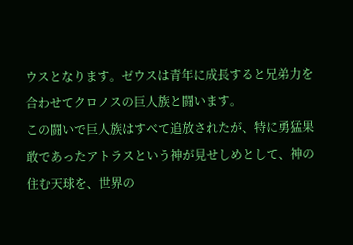ウスとなります。ゼウスは青年に成長すると兄弟力を合わせてクロノスの巨人族と闘います。
この闘いで巨人族はすべて追放されたが、特に勇猛果敢であったアトラスという神が見せしめとして、神の住む天球を、世界の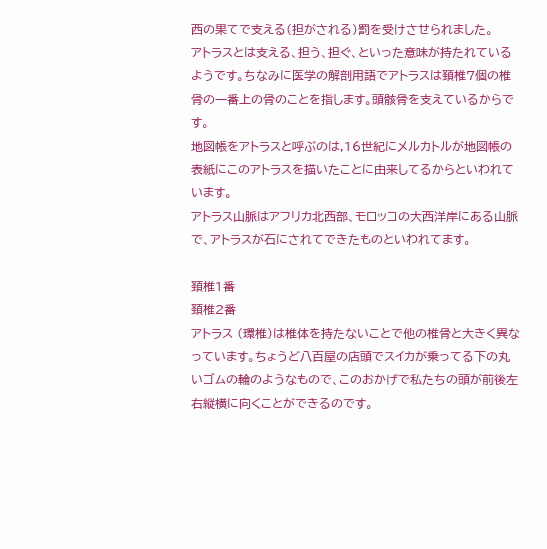西の果てで支える(担がされる)罰を受けさせられました。
アトラスとは支える、担う、担ぐ、といった意味が持たれているようです。ちなみに医学の解剖用語でアトラスは頚椎7個の椎骨の一番上の骨のことを指します。頭骸骨を支えているからです。
地図帳をアトラスと呼ぶのは,16世紀にメルカトルが地図帳の表紙にこのアトラスを描いたことに由来してるからといわれています。
アトラス山脈はアフリカ北西部、モロッコの大西洋岸にある山脈で、アトラスが石にされてできたものといわれてます。

頚椎1番
頚椎2番
アトラス (環椎)は椎体を持たないことで他の椎骨と大きく異なっています。ちょうど八百屋の店頭でスイカが乗ってる下の丸いゴムの輪のようなもので、このおかげで私たちの頭が前後左右縦横に向くことができるのです。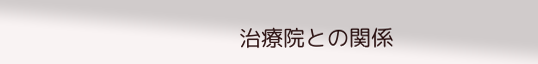治療院との関係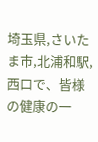埼玉県,さいたま市,北浦和駅,西口で、皆様の健康の一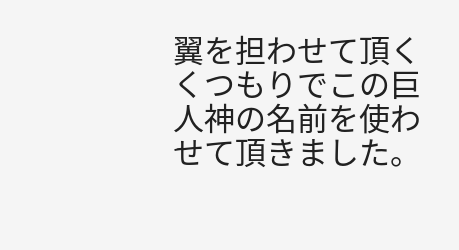翼を担わせて頂くくつもりでこの巨人神の名前を使わせて頂きました。